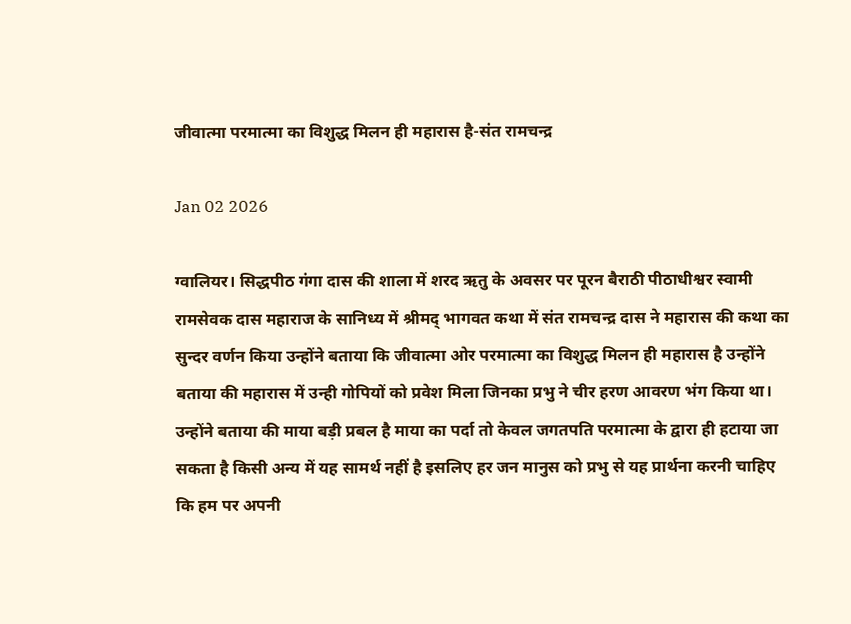जीवात्मा परमात्मा का विशुद्ध मिलन ही महारास है-संत रामचन्द्र

Jan 02 2026

ग्वालियर। सिद्धपीठ गंगा दास की शाला में शरद ऋतु के अवसर पर पूरन बैराठी पीठाधीश्वर स्वामी रामसेवक दास महाराज के सानिध्य में श्रीमद् भागवत कथा में संत रामचन्द्र दास ने महारास की कथा का सुन्दर वर्णन किया उन्होंने बताया कि जीवात्मा ओर परमात्मा का विशुद्ध मिलन ही महारास है उन्होंने बताया की महारास में उन्ही गोपियों को प्रवेश मिला जिनका प्रभु ने चीर हरण आवरण भंग किया था।
उन्होंने बताया की माया बड़ी प्रबल है माया का पर्दा तो केवल जगतपति परमात्मा के द्वारा ही हटाया जा सकता है किसी अन्य में यह सामर्थ नहीं है इसलिए हर जन मानुस को प्रभु से यह प्रार्थना करनी चाहिए कि हम पर अपनी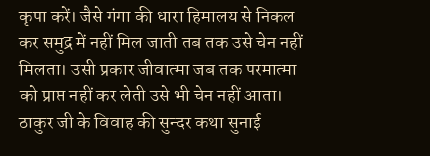कृपा करें। जैसे गंगा की धारा हिमालय से निकल कर समुद्र में नहीं मिल जाती तब तक उसे चेन नहीं मिलता। उसी प्रकार जीवात्मा जब तक परमात्मा को प्राप्त नहीं कर लेती उसे भी चेन नहीं आता। ठाकुर जी के विवाह की सुन्दर कथा सुनाई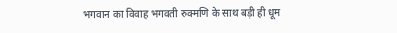भगवान का विवाह भगवती रुक्मणि के साथ बड़ी ही धूम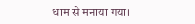धाम से मनाया गया।